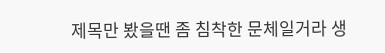제목만 봤을땐 좀 침착한 문체일거라 생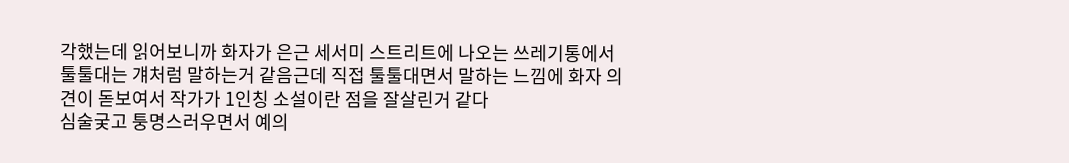각했는데 읽어보니까 화자가 은근 세서미 스트리트에 나오는 쓰레기통에서 툴툴대는 걔처럼 말하는거 같음근데 직접 툴툴대면서 말하는 느낌에 화자 의견이 돋보여서 작가가 1인칭 소설이란 점을 잘살린거 같다
심술궂고 퉁명스러우면서 예의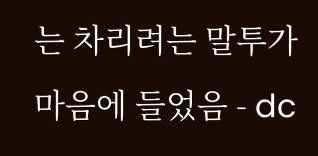는 차리려는 말투가 마음에 들었음 - dc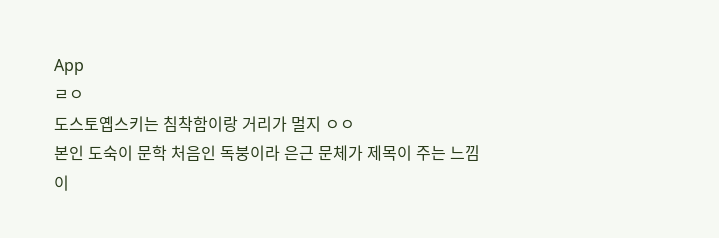App
ㄹㅇ
도스토옙스키는 침착함이랑 거리가 멀지 ㅇㅇ
본인 도숙이 문학 처음인 독붕이라 은근 문체가 제목이 주는 느낌이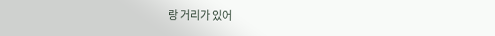랑 거리가 있어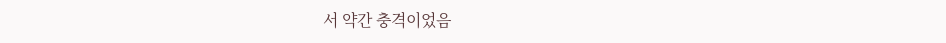서 약간 충격이었음